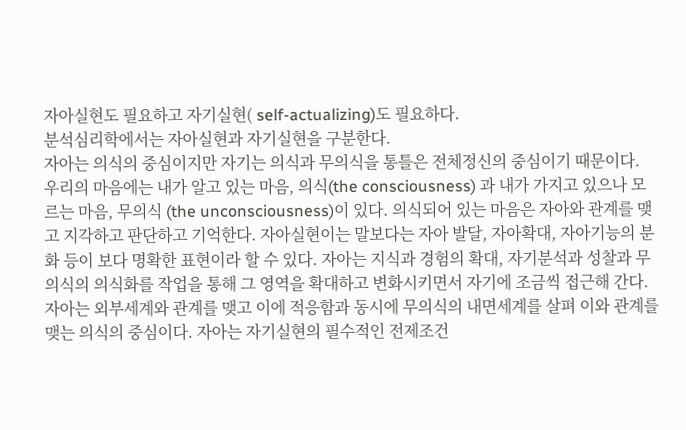자아실현도 필요하고 자기실현( self-actualizing)도 필요하다.
분석심리학에서는 자아실현과 자기실현을 구분한다.
자아는 의식의 중심이지만 자기는 의식과 무의식을 통틀은 전체정신의 중심이기 때문이다.
우리의 마음에는 내가 알고 있는 마음, 의식(the consciousness) 과 내가 가지고 있으나 모르는 마음, 무의식 (the unconsciousness)이 있다. 의식되어 있는 마음은 자아와 관계를 맺고 지각하고 판단하고 기억한다. 자아실현이는 말보다는 자아 발달, 자아확대, 자아기능의 분화 등이 보다 명확한 표현이라 할 수 있다. 자아는 지식과 경험의 확대, 자기분석과 성찰과 무의식의 의식화를 작업을 통해 그 영역을 확대하고 변화시키면서 자기에 조금씩 접근해 간다. 자아는 외부세계와 관계를 맺고 이에 적응함과 동시에 무의식의 내면세계를 살펴 이와 관계를 맺는 의식의 중심이다. 자아는 자기실현의 필수적인 전제조건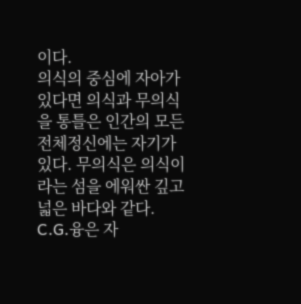이다.
의식의 중심에 자아가 있다면 의식과 무의식을 통틀은 인간의 모든 전체정신에는 자기가 있다. 무의식은 의식이라는 섬을 에워싼 깊고 넓은 바다와 같다. C.G.융은 자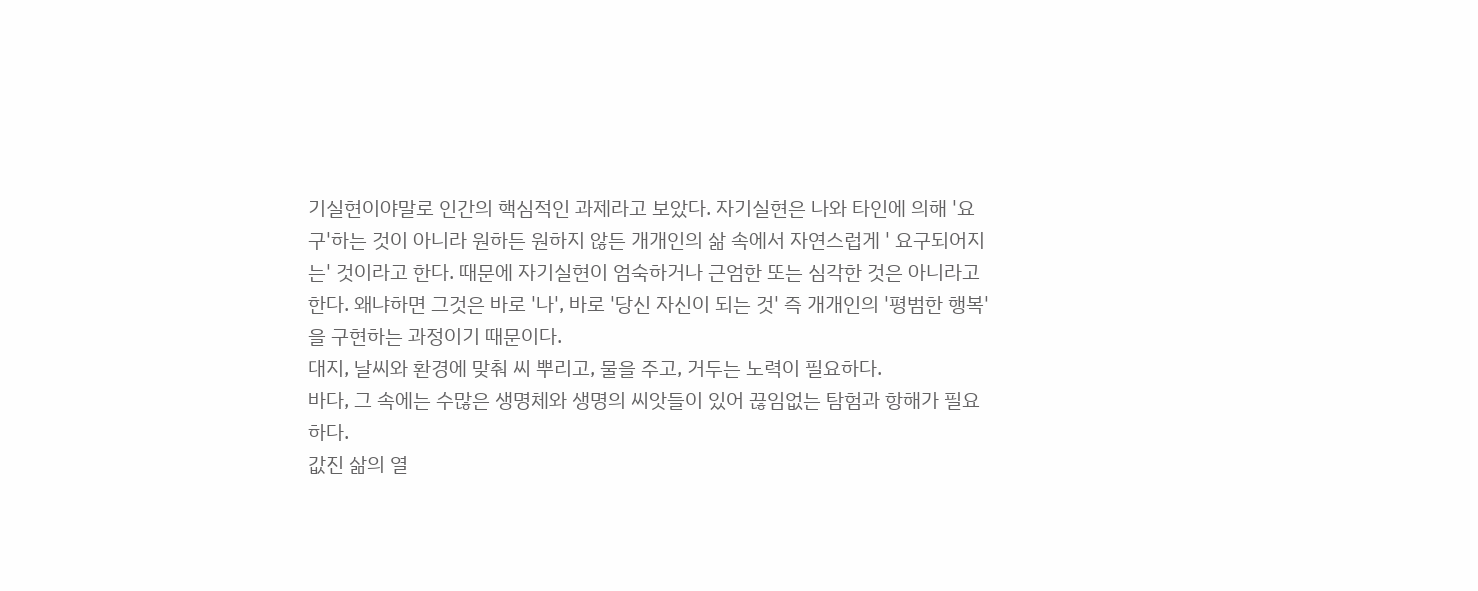기실현이야말로 인간의 핵심적인 과제라고 보았다. 자기실현은 나와 타인에 의해 '요구'하는 것이 아니라 원하든 원하지 않든 개개인의 삶 속에서 자연스럽게 ' 요구되어지는' 것이라고 한다. 때문에 자기실현이 엄숙하거나 근엄한 또는 심각한 것은 아니라고 한다. 왜냐하면 그것은 바로 '나', 바로 '당신 자신이 되는 것' 즉 개개인의 '평범한 행복'을 구현하는 과정이기 때문이다.
대지, 날씨와 환경에 맞춰 씨 뿌리고, 물을 주고, 거두는 노력이 필요하다.
바다, 그 속에는 수많은 생명체와 생명의 씨앗들이 있어 끊임없는 탐험과 항해가 필요하다.
값진 삶의 열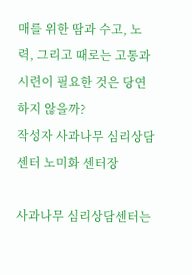매를 위한 땀과 수고, 노력, 그리고 때로는 고통과 시련이 필요한 것은 당연하지 않을까?
작성자 사과나무 심리상담센터 노미화 센터장

사과나무 심리상담센터는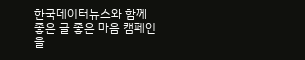한국데이터뉴스와 함께 좋은 글 좋은 마음 캠페인을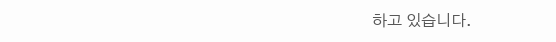하고 있습니다.